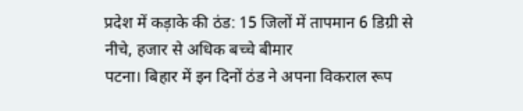प्रदेश में कड़ाके की ठंड: 15 जिलों में तापमान 6 डिग्री से नीचे, हजार से अधिक बच्चे बीमार
पटना। बिहार में इन दिनों ठंड ने अपना विकराल रूप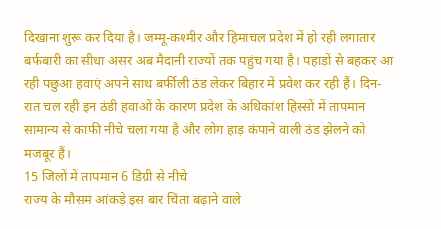दिखाना शुरू कर दिया है। जम्मू-कश्मीर और हिमाचल प्रदेश में हो रही लगातार बर्फबारी का सीधा असर अब मैदानी राज्यों तक पहुंच गया है। पहाड़ों से बहकर आ रही पछुआ हवाएं अपने साथ बर्फीली ठंड लेकर बिहार में प्रवेश कर रही हैं। दिन-रात चल रही इन ठंडी हवाओं के कारण प्रदेश के अधिकांश हिस्सों में तापमान सामान्य से काफी नीचे चला गया है और लोग हाड़ कंपाने वाली ठंड झेलने को मजबूर हैं।
15 जिलों में तापमान 6 डिग्री से नीचे
राज्य के मौसम आंकड़े इस बार चिंता बढ़ाने वाले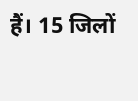हैं। 15 जिलों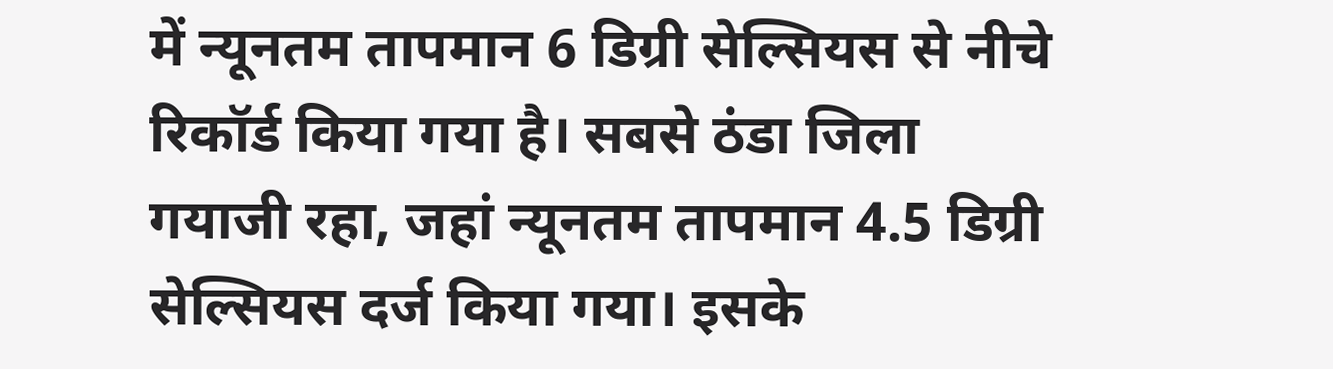में न्यूनतम तापमान 6 डिग्री सेल्सियस से नीचे रिकॉर्ड किया गया है। सबसे ठंडा जिला गयाजी रहा, जहां न्यूनतम तापमान 4.5 डिग्री सेल्सियस दर्ज किया गया। इसके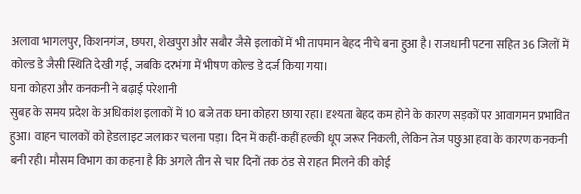अलावा भागलपुर, किशनगंज, छपरा, शेखपुरा और सबौर जैसे इलाकों में भी तापमान बेहद नीचे बना हुआ है। राजधानी पटना सहित 36 जिलों में कोल्ड डे जैसी स्थिति देखी गई, जबकि दरभंगा में भीषण कोल्ड डे दर्ज किया गया।
घना कोहरा और कनकनी ने बढ़ाई परेशानी
सुबह के समय प्रदेश के अधिकांश इलाकों में 10 बजे तक घना कोहरा छाया रहा। दृश्यता बेहद कम होने के कारण सड़कों पर आवागमन प्रभावित हुआ। वाहन चालकों को हेडलाइट जलाकर चलना पड़ा। दिन में कहीं-कहीं हल्की धूप जरूर निकली, लेकिन तेज पछुआ हवा के कारण कनकनी बनी रही। मौसम विभाग का कहना है कि अगले तीन से चार दिनों तक ठंड से राहत मिलने की कोई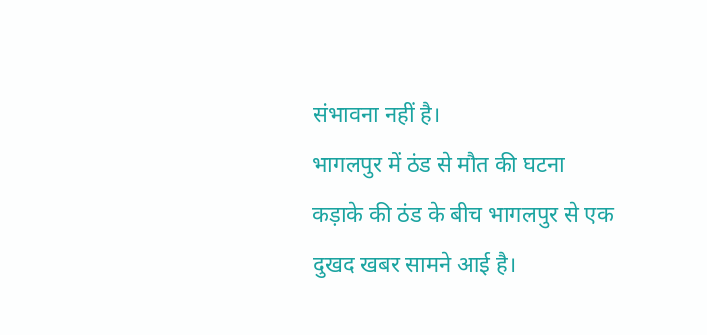संभावना नहीं है।
भागलपुर में ठंड से मौत की घटना
कड़ाके की ठंड के बीच भागलपुर से एक दुखद खबर सामने आई है।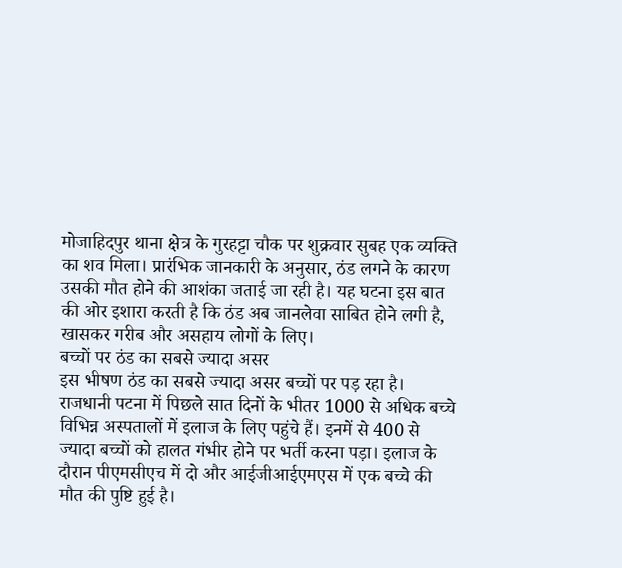मोजाहिदपुर थाना क्षेत्र के गुरहट्टा चौक पर शुक्रवार सुबह एक व्यक्ति का शव मिला। प्रारंभिक जानकारी के अनुसार, ठंड लगने के कारण उसकी मौत होने की आशंका जताई जा रही है। यह घटना इस बात की ओर इशारा करती है कि ठंड अब जानलेवा साबित होने लगी है, खासकर गरीब और असहाय लोगों के लिए।
बच्चों पर ठंड का सबसे ज्यादा असर
इस भीषण ठंड का सबसे ज्यादा असर बच्चों पर पड़ रहा है। राजधानी पटना में पिछले सात दिनों के भीतर 1000 से अधिक बच्चे विभिन्न अस्पतालों में इलाज के लिए पहुंचे हैं। इनमें से 400 से ज्यादा बच्चों को हालत गंभीर होने पर भर्ती करना पड़ा। इलाज के दौरान पीएमसीएच में दो और आईजीआईएमएस में एक बच्चे की मौत की पुष्टि हुई है।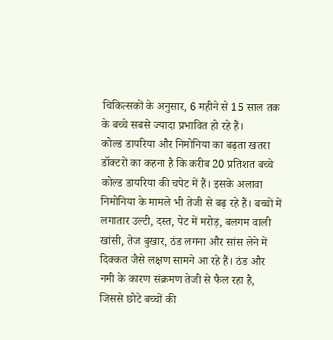चिकित्सकों के अनुसार, 6 महीने से 15 साल तक के बच्चे सबसे ज्यादा प्रभावित हो रहे हैं।
कोल्ड डायरिया और निमोनिया का बढ़ता खतरा
डॉक्टरों का कहना है कि करीब 20 प्रतिशत बच्चे कोल्ड डायरिया की चपेट में हैं। इसके अलावा निमोनिया के मामले भी तेजी से बढ़ रहे हैं। बच्चों में लगातार उल्टी, दस्त, पेट में मरोड़, बलगम वाली खांसी, तेज बुखार, ठंड लगना और सांस लेने में दिक्कत जैसे लक्षण सामने आ रहे हैं। ठंड और नमी के कारण संक्रमण तेजी से फैल रहा है, जिससे छोटे बच्चों की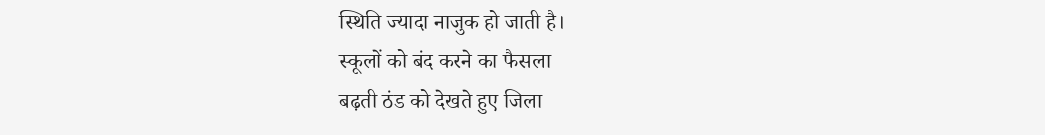स्थिति ज्यादा नाजुक हो जाती है।
स्कूलों को बंद करने का फैसला
बढ़ती ठंड को देखते हुए जिला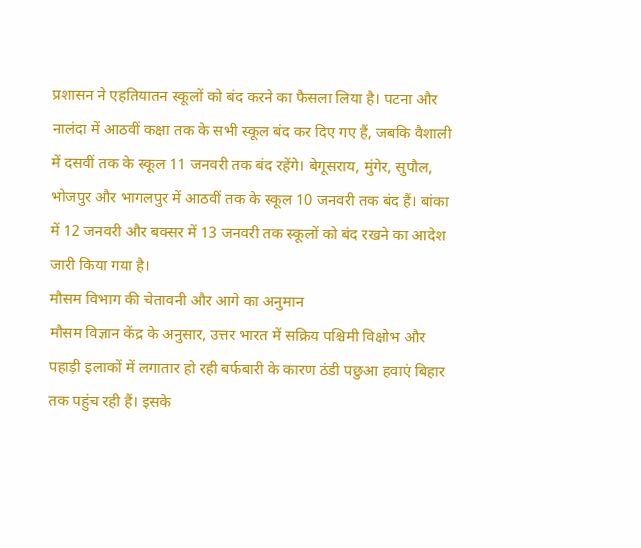प्रशासन ने एहतियातन स्कूलों को बंद करने का फैसला लिया है। पटना और नालंदा में आठवीं कक्षा तक के सभी स्कूल बंद कर दिए गए हैं, जबकि वैशाली में दसवीं तक के स्कूल 11 जनवरी तक बंद रहेंगे। बेगूसराय, मुंगेर, सुपौल, भोजपुर और भागलपुर में आठवीं तक के स्कूल 10 जनवरी तक बंद हैं। बांका में 12 जनवरी और बक्सर में 13 जनवरी तक स्कूलों को बंद रखने का आदेश जारी किया गया है।
मौसम विभाग की चेतावनी और आगे का अनुमान
मौसम विज्ञान केंद्र के अनुसार, उत्तर भारत में सक्रिय पश्चिमी विक्षोभ और पहाड़ी इलाकों में लगातार हो रही बर्फबारी के कारण ठंडी पछुआ हवाएं बिहार तक पहुंच रही हैं। इसके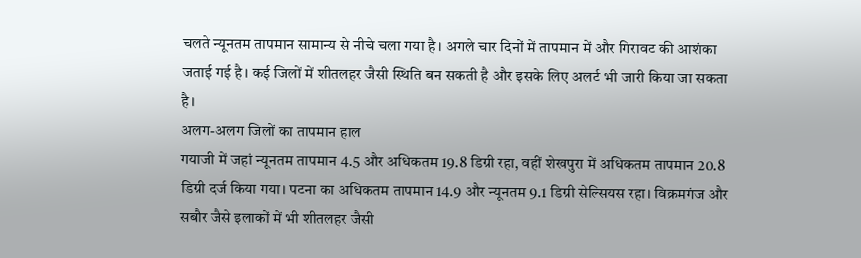चलते न्यूनतम तापमान सामान्य से नीचे चला गया है। अगले चार दिनों में तापमान में और गिरावट की आशंका जताई गई है। कई जिलों में शीतलहर जैसी स्थिति बन सकती है और इसके लिए अलर्ट भी जारी किया जा सकता है।
अलग-अलग जिलों का तापमान हाल
गयाजी में जहां न्यूनतम तापमान 4.5 और अधिकतम 19.8 डिग्री रहा, वहीं शेखपुरा में अधिकतम तापमान 20.8 डिग्री दर्ज किया गया। पटना का अधिकतम तापमान 14.9 और न्यूनतम 9.1 डिग्री सेल्सियस रहा। विक्रमगंज और सबौर जैसे इलाकों में भी शीतलहर जैसी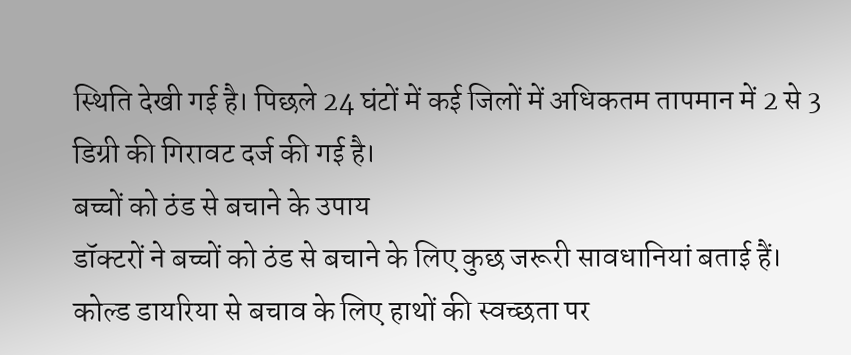स्थिति देखी गई है। पिछले 24 घंटों में कई जिलों में अधिकतम तापमान में 2 से 3 डिग्री की गिरावट दर्ज की गई है।
बच्चों को ठंड से बचाने के उपाय
डॉक्टरों ने बच्चों को ठंड से बचाने के लिए कुछ जरूरी सावधानियां बताई हैं। कोल्ड डायरिया से बचाव के लिए हाथों की स्वच्छता पर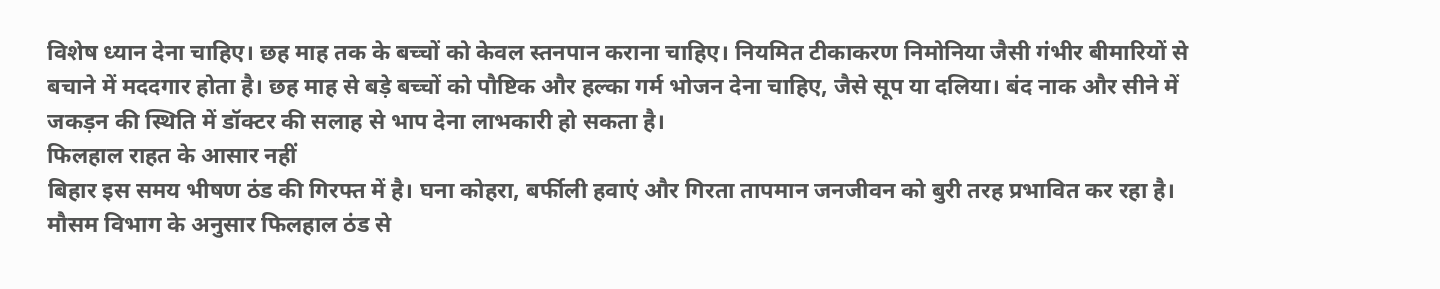विशेष ध्यान देना चाहिए। छह माह तक के बच्चों को केवल स्तनपान कराना चाहिए। नियमित टीकाकरण निमोनिया जैसी गंभीर बीमारियों से बचाने में मददगार होता है। छह माह से बड़े बच्चों को पौष्टिक और हल्का गर्म भोजन देना चाहिए, जैसे सूप या दलिया। बंद नाक और सीने में जकड़न की स्थिति में डॉक्टर की सलाह से भाप देना लाभकारी हो सकता है।
फिलहाल राहत के आसार नहीं
बिहार इस समय भीषण ठंड की गिरफ्त में है। घना कोहरा, बर्फीली हवाएं और गिरता तापमान जनजीवन को बुरी तरह प्रभावित कर रहा है। मौसम विभाग के अनुसार फिलहाल ठंड से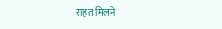राहत मिलने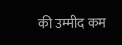की उम्मीद कम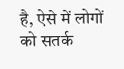है, ऐसे में लोगों को सतर्क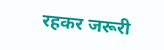रहकर जरूरी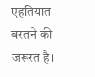एहतियात बरतने की जरूरत है।